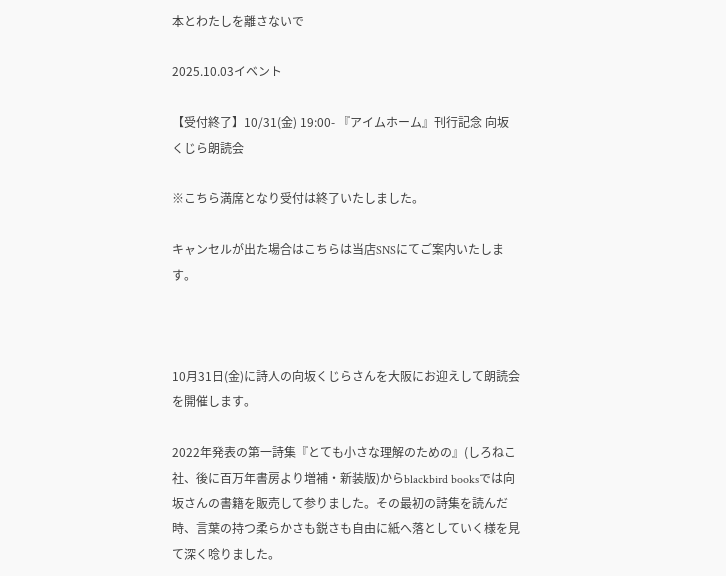本とわたしを離さないで

2025.10.03イベント

【受付終了】10/31(金) 19:00- 『アイムホーム』刊行記念 向坂くじら朗読会

※こちら満席となり受付は終了いたしました。

キャンセルが出た場合はこちらは当店SNSにてご案内いたします。



10月31日(金)に詩人の向坂くじらさんを大阪にお迎えして朗読会を開催します。

2022年発表の第一詩集『とても小さな理解のための』(しろねこ社、後に百万年書房より増補・新装版)からblackbird booksでは向坂さんの書籍を販売して参りました。その最初の詩集を読んだ時、言葉の持つ柔らかさも鋭さも自由に紙へ落としていく様を見て深く唸りました。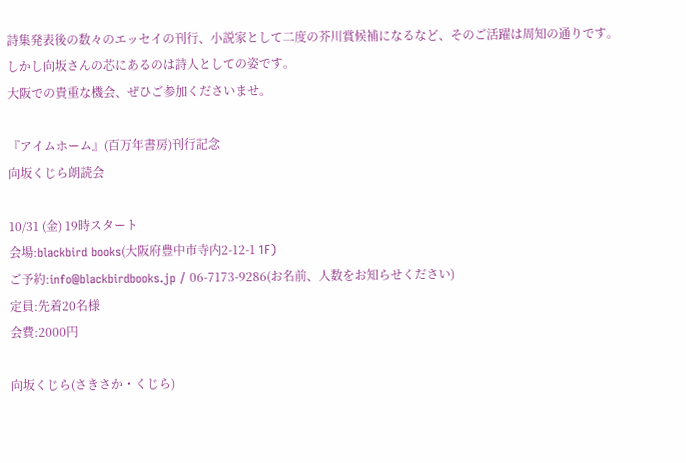詩集発表後の数々のエッセイの刊行、小説家として二度の芥川賞候補になるなど、そのご活躍は周知の通りです。
しかし向坂さんの芯にあるのは詩人としての姿です。
大阪での貴重な機会、ぜひご参加くださいませ。

『アイムホーム』(百万年書房)刊行記念
向坂くじら朗読会

10/31 (金) 19時スタート
会場:blackbird books(大阪府豊中市寺内2-12-1 1F)
ご予約:info@blackbirdbooks.jp / 06-7173-9286(お名前、人数をお知らせください)
定員:先着20名様
会費:2000円

向坂くじら(さきさか・くじら)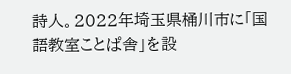詩人。2022年埼玉県桶川市に「国語教室ことぱ舎」を設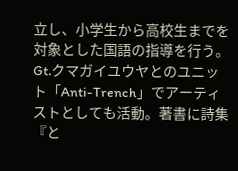立し、小学生から高校生までを対象とした国語の指導を行う。Gt.クマガイユウヤとのユニット「Anti-Trench」でアーティストとしても活動。著書に詩集『と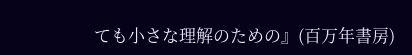ても小さな理解のための』(百万年書房)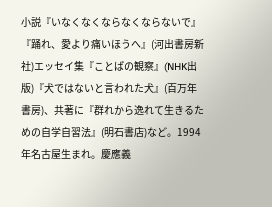小説『いなくなくならなくならないで』『踊れ、愛より痛いほうへ』(河出書房新社)エッセイ集『ことぱの観察』(NHK出版)『犬ではないと言われた犬』(百万年書房)、共著に『群れから逸れて生きるための自学自習法』(明石書店)など。1994年名古屋生まれ。慶應義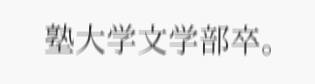塾大学文学部卒。